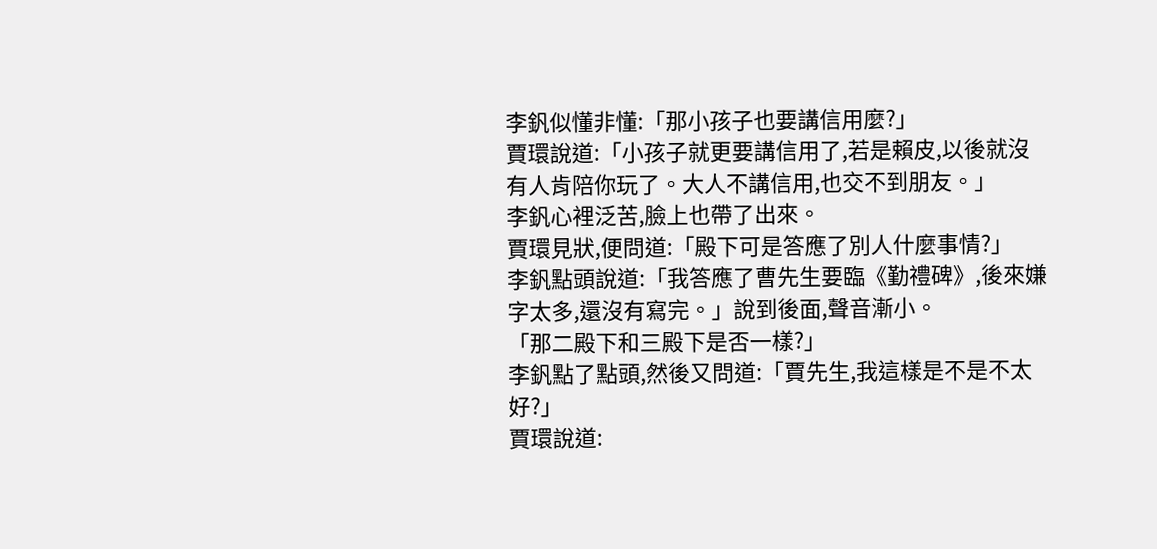李釩似懂非懂:「那小孩子也要講信用麼?」
賈環說道:「小孩子就更要講信用了,若是賴皮,以後就沒有人肯陪你玩了。大人不講信用,也交不到朋友。」
李釩心裡泛苦,臉上也帶了出來。
賈環見狀,便問道:「殿下可是答應了別人什麼事情?」
李釩點頭說道:「我答應了曹先生要臨《勤禮碑》,後來嫌字太多,還沒有寫完。」說到後面,聲音漸小。
「那二殿下和三殿下是否一樣?」
李釩點了點頭,然後又問道:「賈先生,我這樣是不是不太好?」
賈環說道: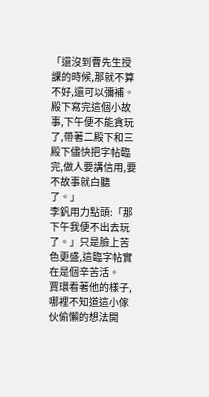「還沒到曹先生授課的時候,那就不算不好,還可以彌補。殿下寫完這個小故事,下午便不能貪玩了,帶著二殿下和三殿下儘快把字帖臨完,做人要講信用,要不故事就白聽了。」
李釩用力點頭:「那下午我便不出去玩了。」只是臉上苦色更盛,這臨字帖實在是個辛苦活。
賈環看著他的樣子,哪裡不知道這小傢伙偷懶的想法開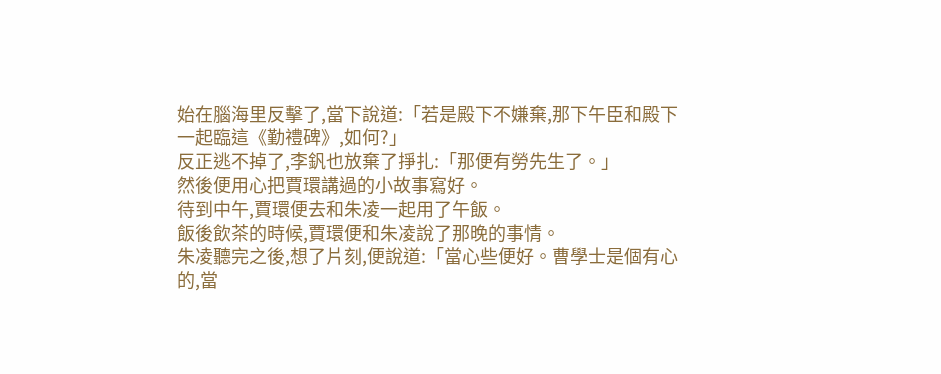始在腦海里反擊了,當下說道:「若是殿下不嫌棄,那下午臣和殿下一起臨這《勤禮碑》,如何?」
反正逃不掉了,李釩也放棄了掙扎:「那便有勞先生了。」
然後便用心把賈環講過的小故事寫好。
待到中午,賈環便去和朱凌一起用了午飯。
飯後飲茶的時候,賈環便和朱凌說了那晚的事情。
朱凌聽完之後,想了片刻,便說道:「當心些便好。曹學士是個有心的,當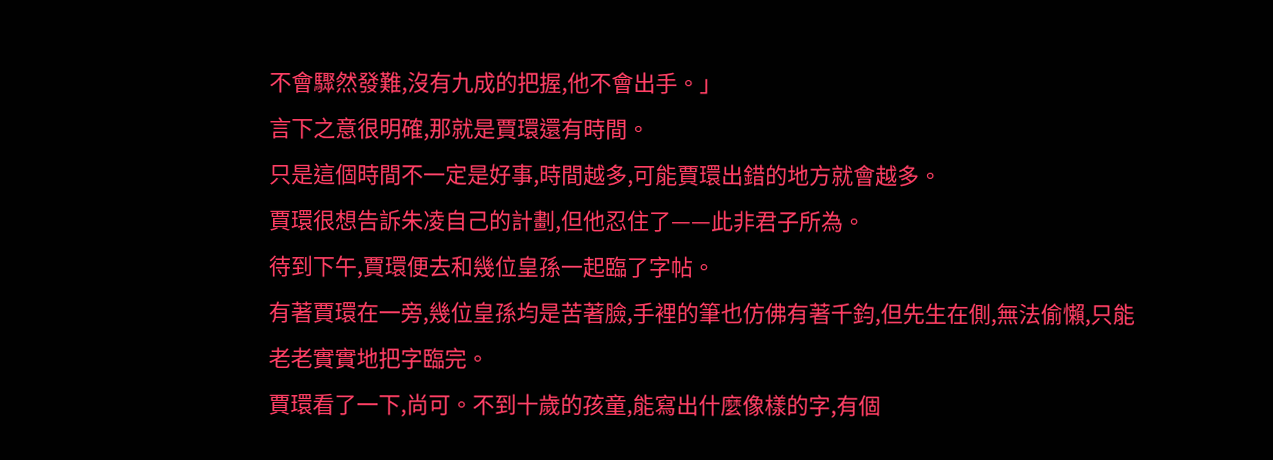不會驟然發難,沒有九成的把握,他不會出手。」
言下之意很明確,那就是賈環還有時間。
只是這個時間不一定是好事,時間越多,可能賈環出錯的地方就會越多。
賈環很想告訴朱凌自己的計劃,但他忍住了——此非君子所為。
待到下午,賈環便去和幾位皇孫一起臨了字帖。
有著賈環在一旁,幾位皇孫均是苦著臉,手裡的筆也仿佛有著千鈞,但先生在側,無法偷懶,只能老老實實地把字臨完。
賈環看了一下,尚可。不到十歲的孩童,能寫出什麼像樣的字,有個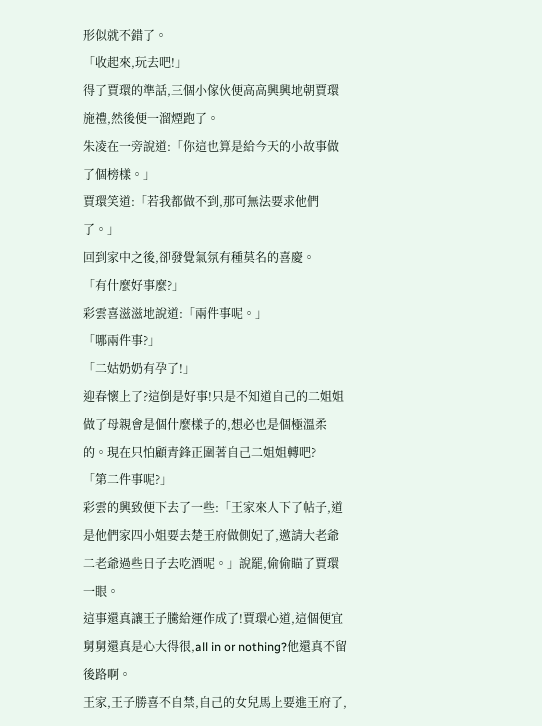形似就不錯了。
「收起來,玩去吧!」
得了賈環的準話,三個小傢伙便高高興興地朝賈環施禮,然後便一溜煙跑了。
朱凌在一旁說道:「你這也算是給今天的小故事做了個榜樣。」
賈環笑道:「若我都做不到,那可無法要求他們了。」
回到家中之後,卻發覺氣氛有種莫名的喜慶。
「有什麼好事麼?」
彩雲喜滋滋地說道:「兩件事呢。」
「哪兩件事?」
「二姑奶奶有孕了!」
迎春懷上了?這倒是好事!只是不知道自己的二姐姐做了母親會是個什麼樣子的,想必也是個極溫柔的。現在只怕顧青鋒正圍著自己二姐姐轉吧?
「第二件事呢?」
彩雲的興致便下去了一些:「王家來人下了帖子,道是他們家四小姐要去楚王府做側妃了,邀請大老爺二老爺過些日子去吃酒呢。」說罷,偷偷瞄了賈環一眼。
這事還真讓王子騰給運作成了!賈環心道,這個便宜舅舅還真是心大得很,all in or nothing?他還真不留後路啊。
王家,王子勝喜不自禁,自己的女兒馬上要進王府了,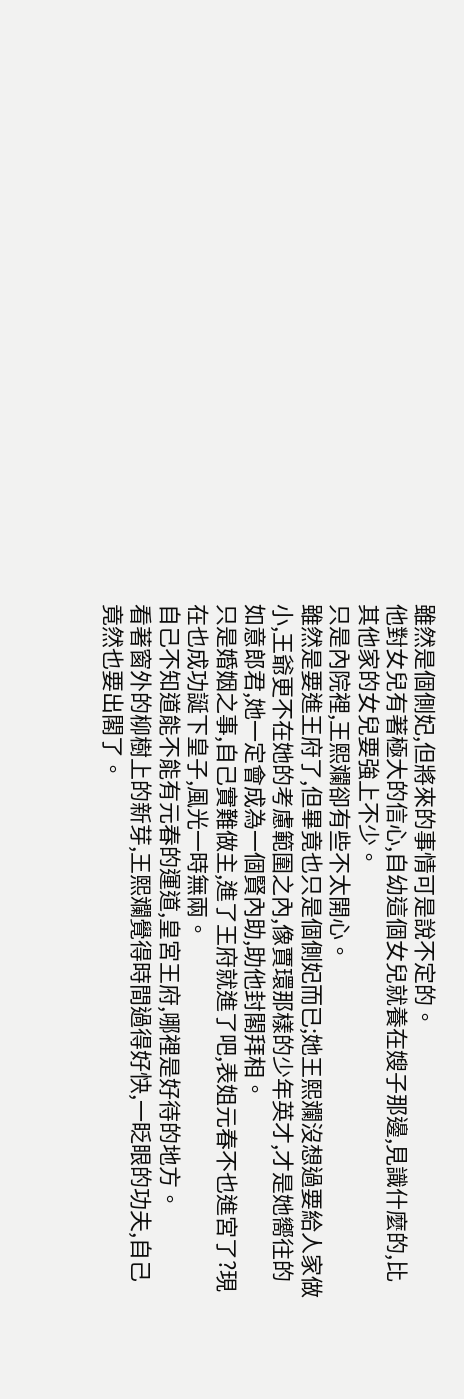雖然是個側妃,但將來的事情可是說不定的。
他對女兒有著極大的信心,自幼這個女兒就養在嫂子那邊,見識什麼的,比其他家的女兒要強上不少。
只是內院裡,王熙斕卻有些不太開心。
雖然是要進王府了,但畢竟也只是個側妃而已;她王熙斕沒想過要給人家做小,王爺更不在她的考慮範圍之內,像賈環那樣的少年英才,才是她嚮往的如意郎君,她一定會成為一個賢內助,助他封閣拜相。
只是婚姻之事,自己實難做主,進了王府就進了吧,表姐元春不也進宮了?現在也成功誕下皇子,風光一時無兩。
自己不知道能不能有元春的運道,皇宮王府,哪裡是好待的地方。
看著窗外的柳樹上的新芽,王熙斕覺得時間過得好快,一眨眼的功夫,自己竟然也要出閣了。